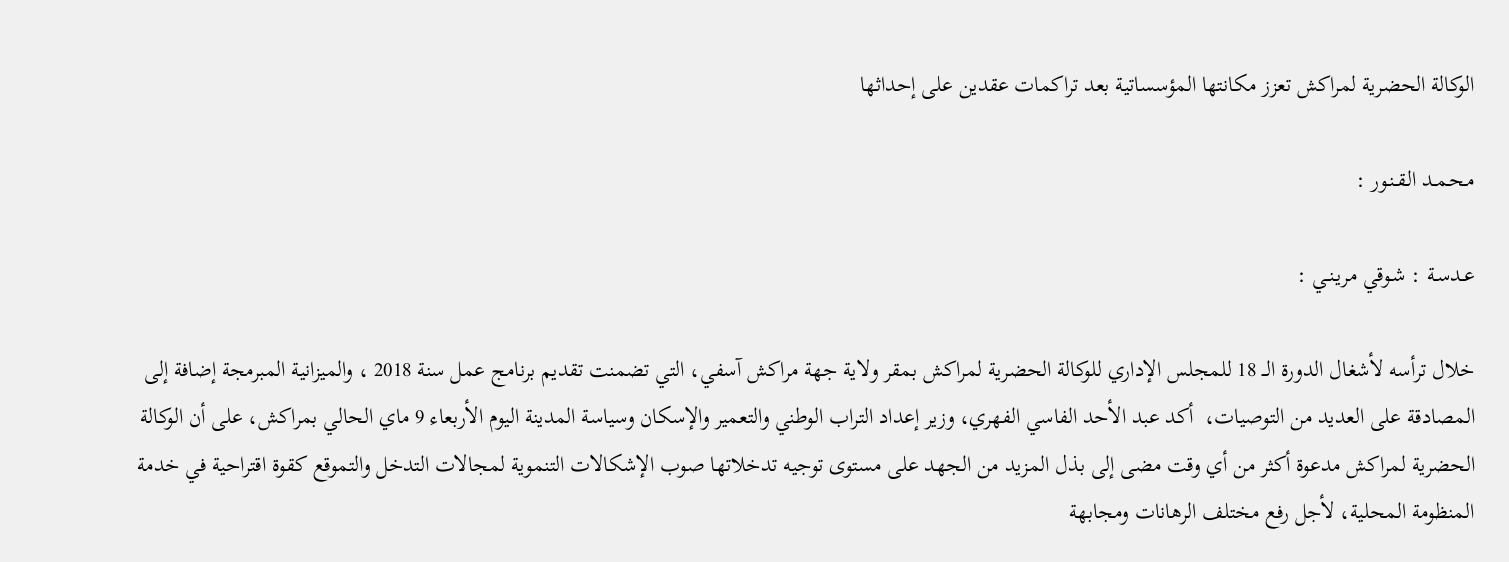الوكالة الحضرية لمراكش تعزز مكانتها المؤسساتية بعد تراكمات عقدين على إحداثها

مـحـمـد الـقـنـور :

عـدسـة : شـوقي مريـنـي :

خلال ترأسه لأشغال الدورة الــ 18 للمجلس الإداري للوكالة الحضرية لمراكش بمقر ولاية جهة مراكش آسفي، التي تضمنت تقديم برنامج عمل سنة 2018 ، والميزانية المبرمجة إضافة إلى المصادقة على العديد من التوصيات،  أكد عبد الأحد الفاسي الفهري، وزير إعداد التراب الوطني والتعمير والإسكان وسياسة المدينة اليوم الأربعاء 9 ماي الحالي بمراكش، على أن الوكالة الحضرية لمراكش مدعوة أكثر من أي وقت مضى إلى بذل المزيد من الجهد على مستوى توجيه تدخلاتها صوب الإشكالات التنموية لمجالات التدخل والتموقع كقوة اقتراحية في خدمة المنظومة المحلية، لأجل رفع مختلف الرهانات ومجابهة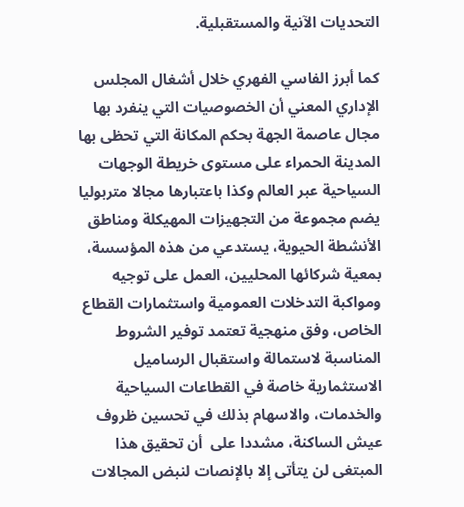التحديات الآنية والمستقبلية.

كما أبرز الفاسي الفهري خلال أشغال المجلس الإداري المعني أن الخصوصيات التي ينفرد بها مجال عاصمة الجهة بحكم المكانة التي تحظى بها المدينة الحمراء على مستوى خريطة الوجهات السياحية عبر العالم وكذا باعتبارها مجالا متربوليا يضم مجموعة من التجهيزات المهيكلة ومناطق الأنشطة الحيوية، يستدعي من هذه المؤسسة، بمعية شركائها المحليين، العمل على توجيه ومواكبة التدخلات العمومية واستثمارات القطاع الخاص، وفق منهجية تعتمد توفير الشروط المناسبة لاستمالة واستقبال الرساميل الاستثمارية خاصة في القطاعات السياحية والخدمات، والاسهام بذلك في تحسين ظروف عيش الساكنة، مشددا على  أن تحقيق هذا المبتغى لن يتأتى إلا بالإنصات لنبض المجالات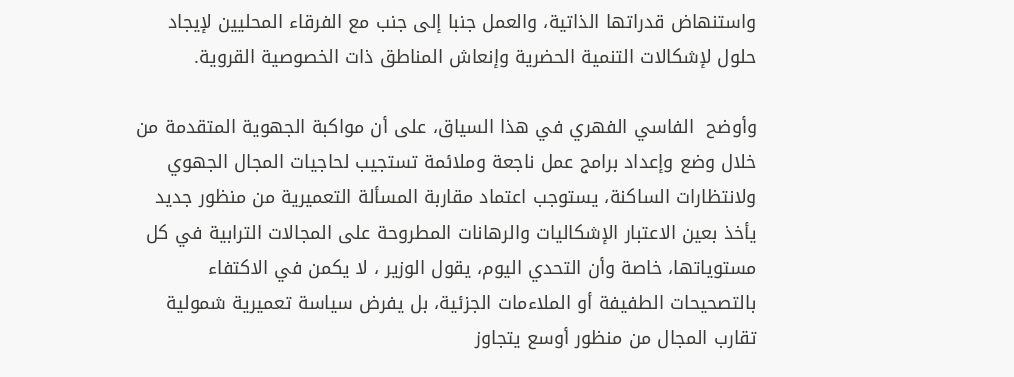واستنهاض قدراتها الذاتية، والعمل جنبا إلى جنب مع الفرقاء المحليين لإيجاد حلول لإشكالات التنمية الحضرية وإنعاش المناطق ذات الخصوصية القروية.

وأوضح  الفاسي الفهري في هذا السياق، على أن مواكبة الجهوية المتقدمة من خلال وضع وإعداد برامج عمل ناجعة وملائمة تستجيب لحاجيات المجال الجهوي ولانتظارات الساكنة، يستوجب اعتماد مقاربة المسألة التعميرية من منظور جديد يأخذ بعين الاعتبار الإشكاليات والرهانات المطروحة على المجالات الترابية في كل مستوياتها، خاصة وأن التحدي اليوم، يقول الوزير ، لا يكمن في الاكتفاء بالتصحيحات الطفيفة أو الملاءمات الجزئية، بل يفرض سياسة تعميرية شمولية تقارب المجال من منظور أوسع يتجاوز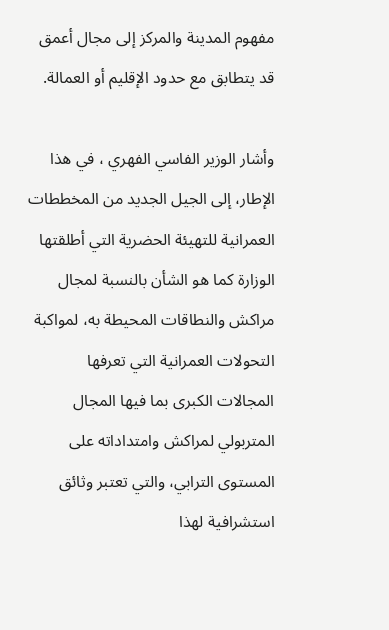مفهوم المدينة والمركز إلى مجال أعمق قد يتطابق مع حدود الإقليم أو العمالة.

وأشار الوزير الفاسي الفهري ، في هذا الإطار، إلى الجيل الجديد من المخططات العمرانية للتهيئة الحضرية التي أطلقتها الوزارة كما هو الشأن بالنسبة لمجال مراكش والنطاقات المحيطة به، لمواكبة التحولات العمرانية التي تعرفها المجالات الكبرى بما فيها المجال المتربولي لمراكش وامتداداته على المستوى الترابي، والتي تعتبر وثائق استشرافية لهذا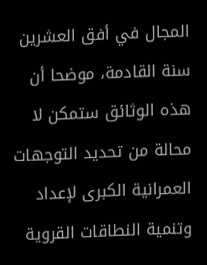المجال في أفق العشرين سنة القادمة، موضحا أن هذه الوثائق ستمكن لا محالة من تحديد التوجهات العمرانية الكبرى لإعداد وتنمية النطاقات القروية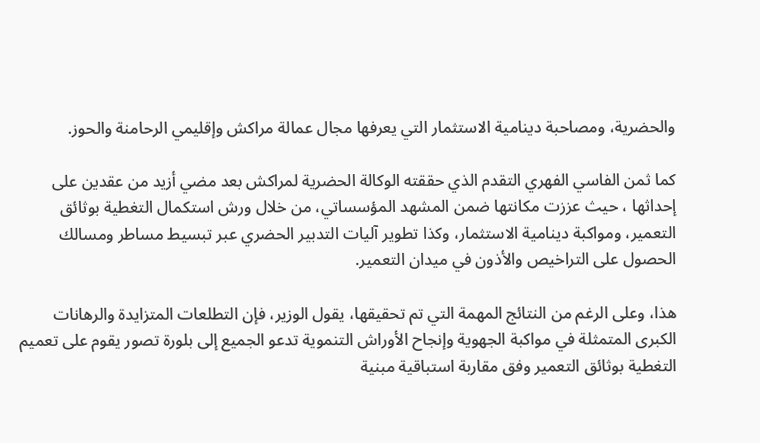والحضرية، ومصاحبة دينامية الاستثمار التي يعرفها مجال عمالة مراكش وإقليمي الرحامنة والحوز.

كما ثمن الفاسي الفهري التقدم الذي حققته الوكالة الحضرية لمراكش بعد مضي أزيد من عقدين على إحداثها ، حيث عززت مكانتها ضمن المشهد المؤسساتي، من خلال ورش استكمال التغطية بوثائق التعمير، ومواكبة دينامية الاستثمار، وكذا تطوير آليات التدبير الحضري عبر تبسيط مساطر ومسالك الحصول على التراخيص والأذون في ميدان التعمير.

هذا، وعلى الرغم من النتائج المهمة التي تم تحقيقها، يقول الوزير، فإن التطلعات المتزايدة والرهانات الكبرى المتمثلة في مواكبة الجهوية وإنجاح الأوراش التنموية تدعو الجميع إلى بلورة تصور يقوم على تعميم التغطية بوثائق التعمير وفق مقاربة استباقية مبنية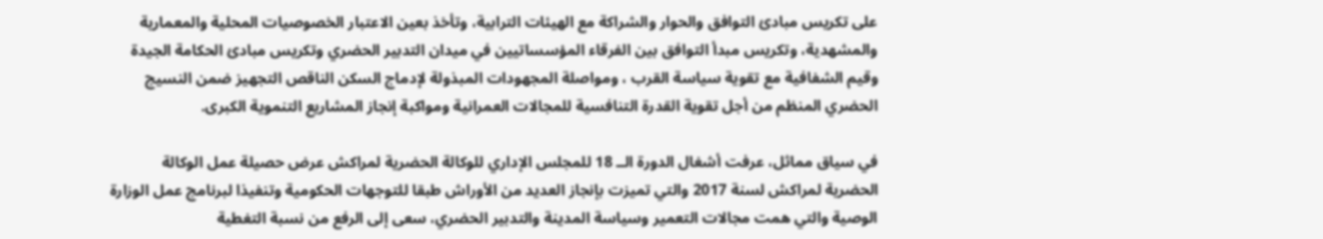على تكريس مبادئ التوافق والحوار والشراكة مع الهيئات الترابية، وتأخذ بعين الاعتبار الخصوصيات المحلية والمعمارية والمشهدية، وتكريس مبدأ التوافق بين الفرقاء المؤسساتيين في ميدان التدبير الحضري وتكريس مبادئ الحكامة الجيدة وقيم الشفافية مع تقوية سياسة القرب ، ومواصلة المجهودات المبذولة لإدماج السكن الناقص التجهيز ضمن النسيج الحضري المنظم من أجل تقوية القدرة التنافسية للمجالات العمرانية ومواكبة إنجاز المشاريع التنموية الكبرى.

في سياق مماثل، عرفت أشغال الدورة الــ 18 للمجلس الإداري للوكالة الحضرية لمراكش عرض حصيلة عمل الوكالة الحضرية لمراكش لسنة 2017 والتي تميزت بإنجاز العديد من الأوراش طبقا للتوجهات الحكومية وتنفيذا لبرنامج عمل الوزارة الوصية والتي همت مجالات التعمير وسياسة المدينة والتدبير الحضري، سعى إلى الرفع من نسبة التغطية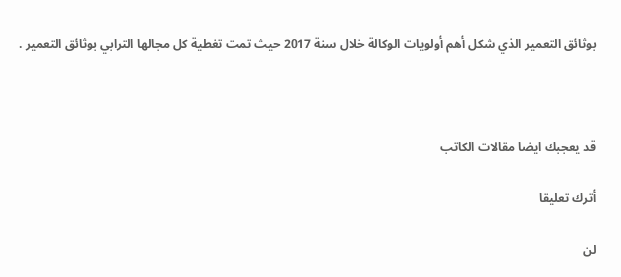بوثائق التعمير الذي شكل أهم أولويات الوكالة خلال سنة 2017 حيث تمت تغطية كل مجالها الترابي بوثائق التعمير .



قد يعجبك ايضا مقالات الكاتب

أترك تعليقا

لن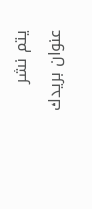يتم نشر عنوان بريدك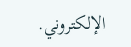الإلكتروني.